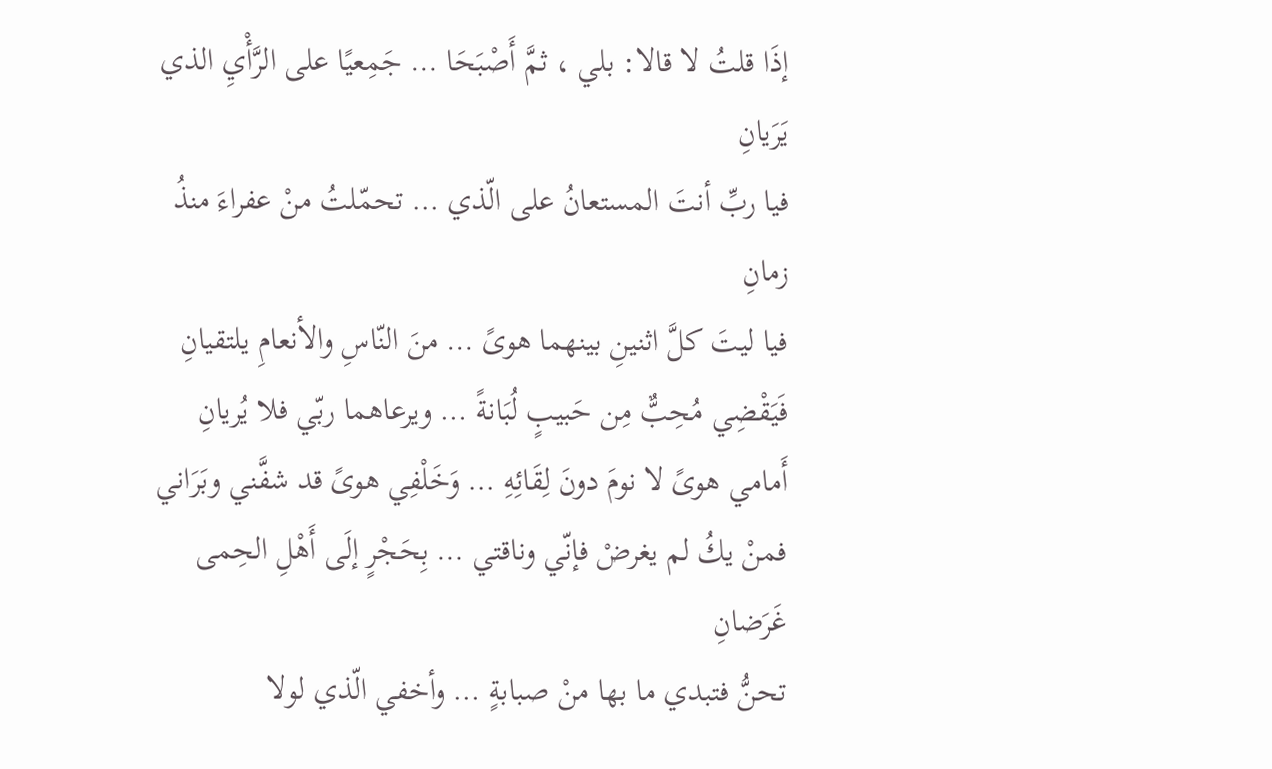إذَا قلتُ لا قالا: بلي ، ثمَّ أَصْبَحَا … جَمِعيًا على الرَّأْيِ الذي يَرَيانِ
فيا ربِّ أنتَ المستعانُ على الّذي … تحمّلتُ منْ عفراءَ منذُ زمانِ
فيا ليتَ كلَّ اثنينِ بينهما هوىً … منَ النّاسِ والأنعامِ يلتقيانِ
فَيَقْضِي مُحِبٌّ مِن حَبيبٍ لُبَانةً … ويرعاهما ربّي فلا يُريانِ
أَمامي هوىً لا نومَ دونَ لِقَائِهِ … وَخَلْفِي هوىً قد شفَّني وبَرَاني
فمنْ يكُ لم يغرضْ فإنّي وناقتي … بِحَجْرٍ إلَى أَهْلِ الحِمى غَرَضانِ
تحنُّ فتبدي ما بها منْ صبابةٍ … وأخفي الّذي لولا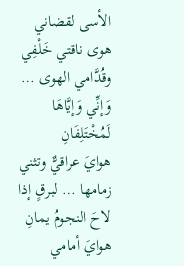الأسى لقضاني
هوى ناقتي خَلْفِي وقُدَّامي الهوى … وَإنِّي وَإيَّاهَا لَمُخْتَلِفَانِ
هوايَ عراقيٌّ وتثني زمامها … لبرقٍ إذا لاحَ النجومُ يمانِ
هوايَ أمامي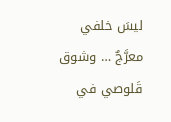ليسَ خلفي معرَّجٌ … وشوق قَلوصي في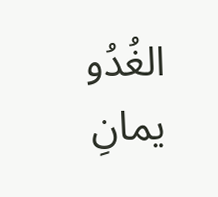الغُدُو يمانِ